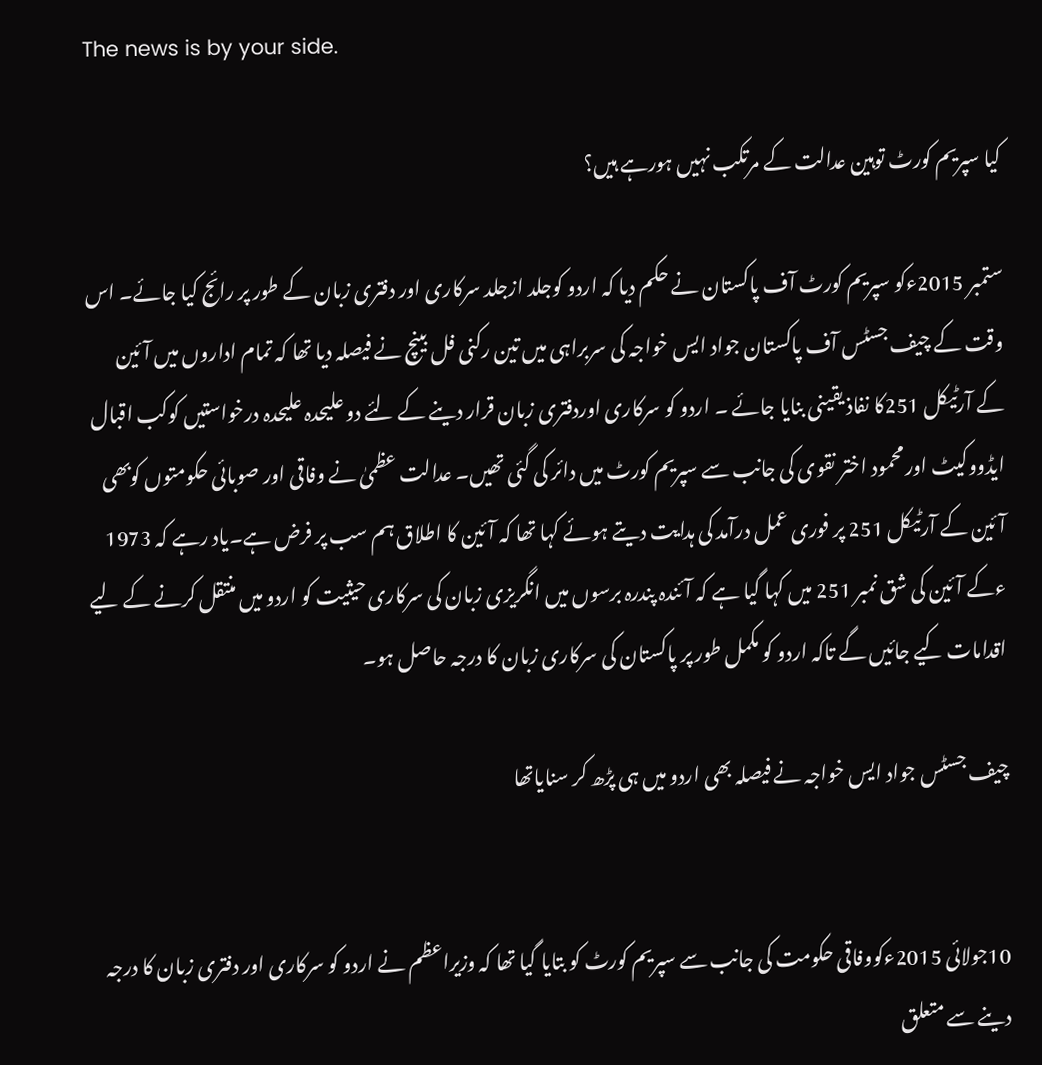The news is by your side.

کیا سپریم کورٹ توہین عدالت کے مرتکب نہیں ہورہے ہیں؟

ستمبر 2015ءکو سپریم کورٹ آف پاکستان نے حکم دیا کہ اردو کوجلد ازجلد سرکاری اور دفتری زبان کے طور پر رائج کیا جائے۔ اس وقت کے چیف جسٹس آف پاکستان جواد ایس خواجہ کی سربراہی میں تین رکنی فل بینچ نے فیصلہ دیا تھا کہ تمام اداروں میں آئین کے آرٹیکل 251کا نفاذ یقینی بنایا جائے ۔ اردو کو سرکاری اوردفتری زبان قرار دینے کے لئے دو علیحدہ علیحدہ درخواستیں کوکب اقبال ایڈووکیٹ اور محمود اختر نقوی کی جانب سے سپریم کورٹ میں دائر کی گئی تھیں۔ عدالت عظمیٰ نے وفاقی اور صوبائی حکومتوں کوبھی آئین کے آرٹیکل 251 پر فوری عمل درآمد کی ہدایت دیتے ہوئے کہا تھا کہ آئین کا اطلاق ہم سب پر فرض ہے۔یاد رہے کہ 1973 ءکے آئین کی شق نمبر 251 میں کہا گیا ہے کہ آئندہ پندرہ برسوں میں انگریزی زبان کی سرکاری حیثیت کو اردو میں منتقل کرنے کے لیے اقدامات کیے جائیں گے تاکہ اردو کو مکمل طور پر پاکستان کی سرکاری زبان کا درجہ حاصل ہو۔

چیف جسٹس جواد ایس خواجہ نے فیصلہ بھی اردو میں ہی پڑھ کر سنایاتھا


10جولائی 2015ءکووفاقی حکومت کی جانب سے سپریم کورٹ کو بتایا گیا تھا کہ وزیراعظم نے اردو کو سرکاری اور دفتری زبان کا درجہ دینے سے متعلق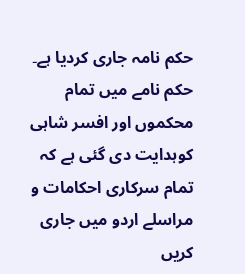حکم نامہ جاری کردیا ہے۔ حکم نامے میں تمام محکموں اور افسر شاہی کوہدایت دی گئی ہے کہ تمام سرکاری احکامات و مراسلے اردو میں جاری کریں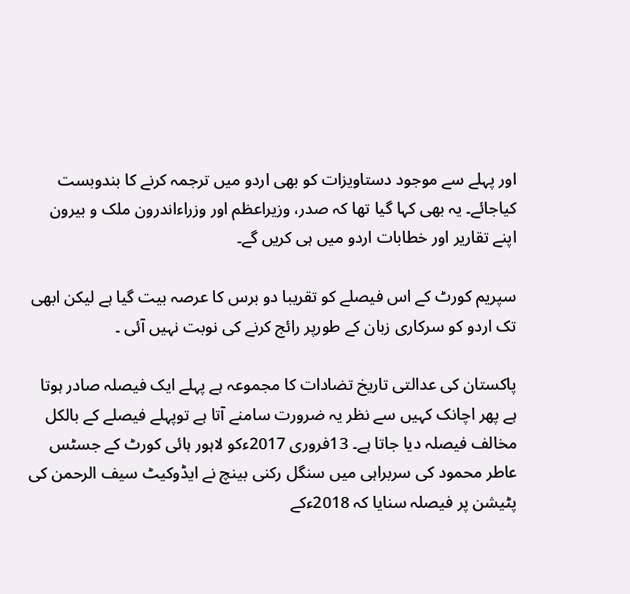اور پہلے سے موجود دستاویزات کو بھی اردو میں ترجمہ کرنے کا بندوبست کیاجائے۔ یہ بھی کہا گیا تھا کہ صدر، وزیراعظم اور وزراءاندرون ملک و بیرون اپنے تقاریر اور خطابات اردو میں ہی کریں گے۔

سپریم کورٹ کے اس فیصلے کو تقریبا دو برس کا عرصہ بیت گیا ہے لیکن ابھی تک اردو کو سرکاری زبان کے طورپر رائج کرنے کی نوبت نہیں آئی ۔

پاکستان کی عدالتی تاریخ تضادات کا مجموعہ ہے پہلے ایک فیصلہ صادر ہوتا ہے پھر اچانک کہیں سے نظر یہ ضرورت سامنے آتا ہے توپہلے فیصلے کے بالکل مخالف فیصلہ دیا جاتا ہے۔ 13فروری 2017ءکو لاہور ہائی کورٹ کے جسٹس عاطر محمود کی سربراہی میں سنگل رکنی بینچ نے ایڈوکیٹ سیف الرحمن کی پٹیشن پر فیصلہ سنایا کہ 2018ءکے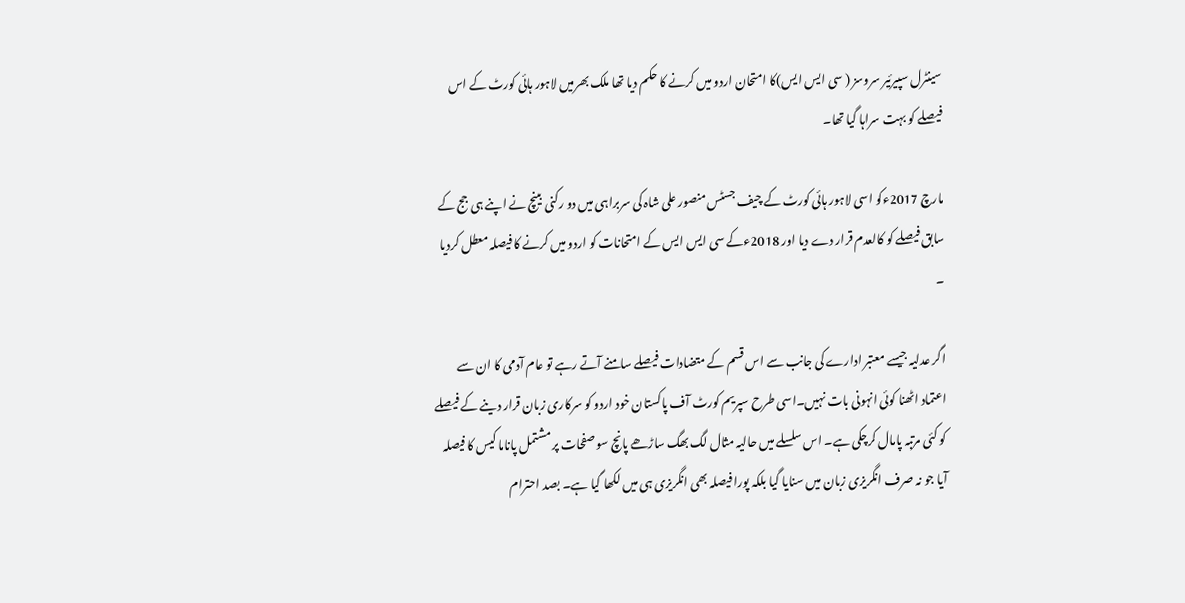سینٹرل سپیرئیر سروسز ( سی ایس ایس)کا امتحان اردو میں کرنے کا حکم دیا تھا ملک بھرمیں لاہور ہائی کورٹ کے اس فیصلے کو بہت سراہا گیا تھا۔

مارچ 2017ءکو اسی لاہور ہائی کورٹ کے چیف جسٹس منصور علی شاہ کی سربراہی میں دو رکنی بینچ نے اپنے ہی جج کے سابق فیصلے کو کالعدم قرار دے دیا اور 2018ءکے سی ایس ایس کے امتحانات کو اردو میں کرنے کا فیصلہ معطل کردیا ۔

اگر عدلیہ جیسے معتبر ادارے کی جانب سے اس قسم کے متضادات فیصلے سامنے آتے رہے تو عام آدمی کا ان سے اعتماد اٹھنا کوئی انہونی بات نہیں۔اسی طرح سپریم کورٹ آف پاکستان خود اردو کو سرکاری زبان قرار دینے کے فیصلے کو کئی مرتبہ پامال کرچکی ہے۔ اس سلسلے میں حالیہ مثال لگ بھگ ساڑھے پانچ سو صفحات پر مشتمل پاناما کیس کا فیصلہ آیا جو نہ صرف انگریزی زبان میں سنایا گیا بلکہ پورا فیصلہ بھی انگریزی ہی میں لکھا گیا ہے۔ بصد احترام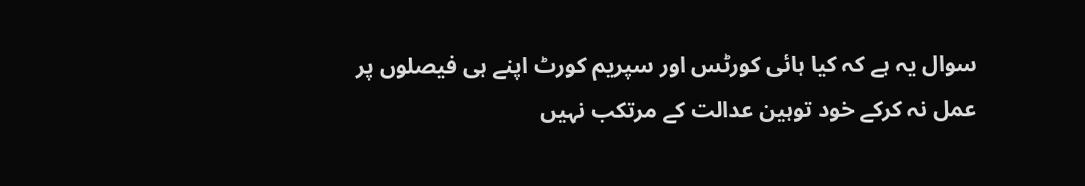سوال یہ ہے کہ کیا ہائی کورٹس اور سپریم کورٹ اپنے ہی فیصلوں پر عمل نہ کرکے خود توہین عدالت کے مرتکب نہیں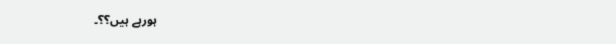ہورہے ہیں؟؟۔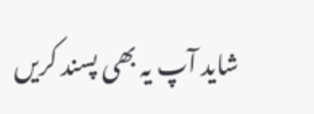شاید آپ یہ بھی پسند کریں